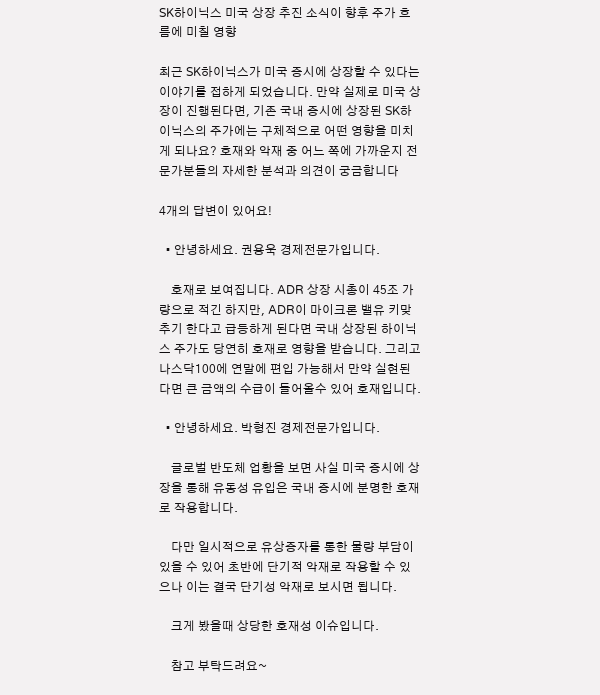SK하이닉스 미국 상장 추진 소식이 향후 주가 흐름에 미칠 영향

최근 SK하이닉스가 미국 증시에 상장할 수 있다는 이야기를 접하게 되었습니다. 만약 실제로 미국 상장이 진행된다면, 기존 국내 증시에 상장된 SK하이닉스의 주가에는 구체적으로 어떤 영향을 미치게 되나요? 호재와 악재 중 어느 쪽에 가까운지 전문가분들의 자세한 분석과 의견이 궁금합니다

4개의 답변이 있어요!

  • 안녕하세요. 권용욱 경제전문가입니다.

    호재로 보여집니다. ADR 상장 시총이 45조 가량으로 적긴 하지만, ADR이 마이크론 밸유 키맞추기 한다고 급등하게 된다면 국내 상장된 하이닉스 주가도 당연히 호재로 영향을 받습니다. 그리고 나스닥100에 연말에 편입 가능해서 만약 실현된다면 큰 금액의 수급이 들어올수 있어 호재입니다.

  • 안녕하세요. 박형진 경제전문가입니다.

    글로벌 반도체 업황을 보면 사실 미국 증시에 상장을 통해 유동성 유입은 국내 증시에 분명한 호재로 작용합니다.

    다만 일시적으로 유상증자를 통한 물량 부담이 있을 수 있어 초반에 단기적 악재로 작용할 수 있으나 이는 결국 단기성 악재로 보시면 됩니다.

    크게 봤을때 상당한 호재성 이슈입니다.

    참고 부탁드려요~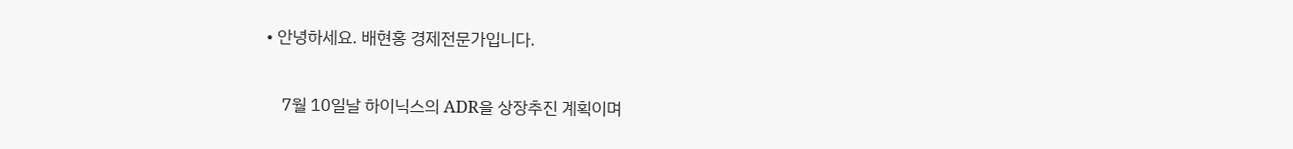• 안녕하세요. 배현홍 경제전문가입니다.

    7월 10일날 하이닉스의 ADR을 상장추진 계획이며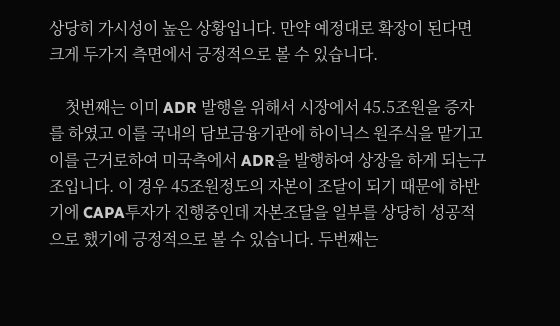상당히 가시성이 높은 상황입니다. 만약 예정대로 확장이 된다면 크게 두가지 측면에서 긍정적으로 볼 수 있습니다.

    첫번째는 이미 ADR 발행을 위해서 시장에서 45.5조원을 증자를 하였고 이를 국내의 담보금융기관에 하이닉스 원주식을 맡기고 이를 근거로하여 미국측에서 ADR을 발행하여 상장을 하게 되는구조입니다. 이 경우 45조원정도의 자본이 조달이 되기 때문에 하반기에 CAPA투자가 진행중인데 자본조달을 일부를 상당히 성공적으로 했기에 긍정적으로 볼 수 있습니다. 두번째는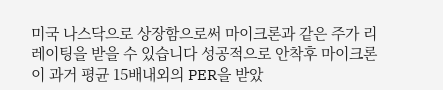미국 나스닥으로 상장함으로써 마이크론과 같은 주가 리레이팅을 받을 수 있습니다 성공적으로 안착후 마이크론이 과거 평균 15배내외의 PER을 받았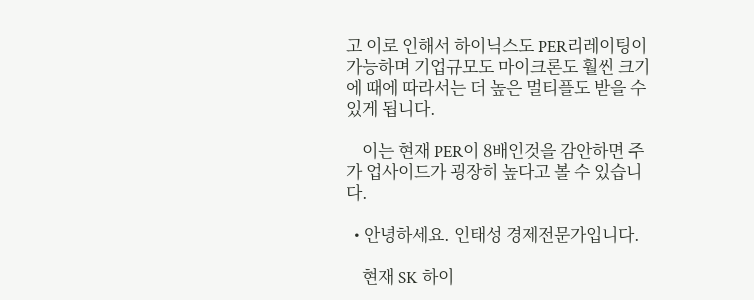고 이로 인해서 하이닉스도 PER리레이팅이 가능하며 기업규모도 마이크론도 훨씬 크기에 때에 따라서는 더 높은 멀티플도 받을 수 있게 됩니다.

    이는 현재 PER이 8배인것을 감안하면 주가 업사이드가 굉장히 높다고 볼 수 있습니다.

  • 안녕하세요. 인태성 경제전문가입니다.

    현재 SK 하이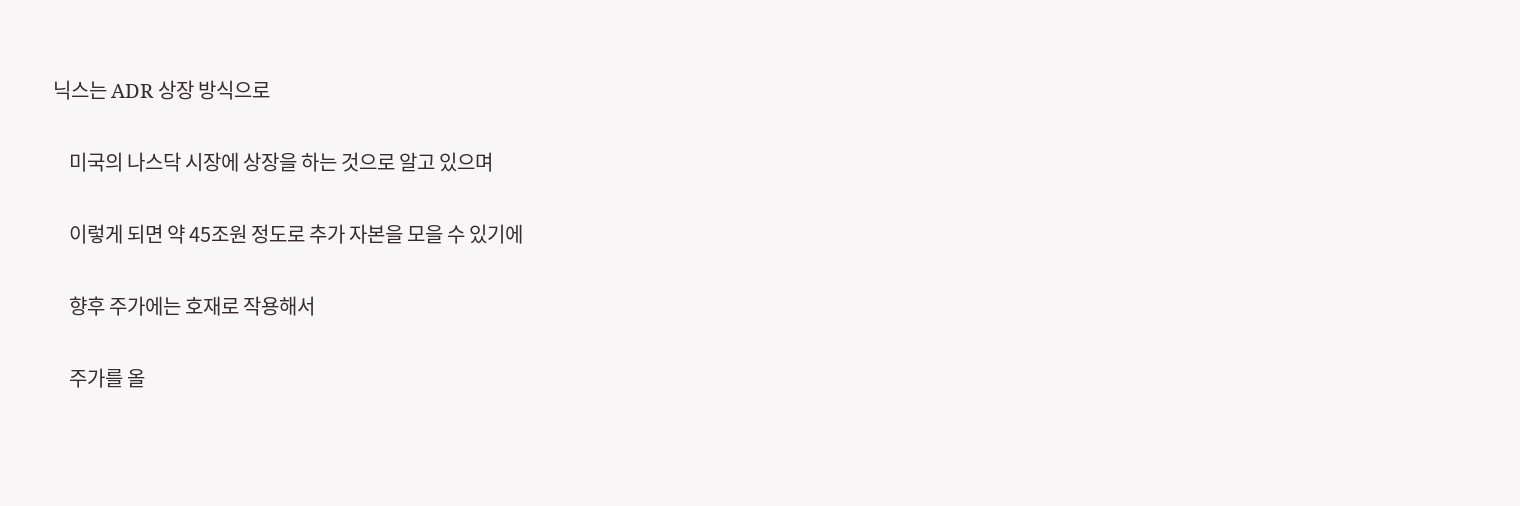닉스는 ADR 상장 방식으로

    미국의 나스닥 시장에 상장을 하는 것으로 알고 있으며

    이렇게 되면 약 45조원 정도로 추가 자본을 모을 수 있기에

    향후 주가에는 호재로 작용해서

    주가를 올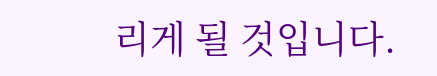리게 될 것입니다.